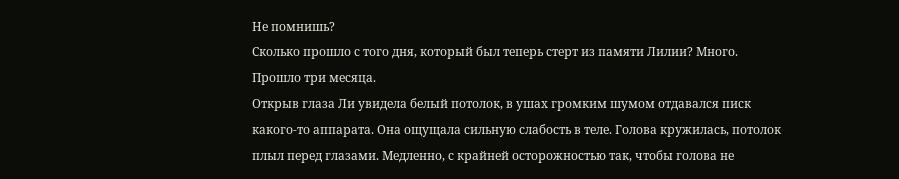Не помнишь?
Сколько прошло с того дня, который был теперь стерт из памяти Лилии? Много.
Прошло три месяца.
Открыв глаза Ли увидела белый потолок, в ушах громким шумом отдавался писк какого-то аппарата. Она ощущала сильную слабость в теле. Голова кружилась, потолок плыл перед глазами. Медленно, с крайней осторожностью так, чтобы голова не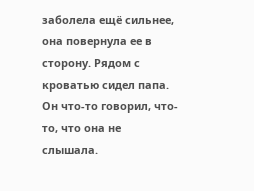заболела ещё сильнее, она повернула ее в сторону. Рядом с кроватью сидел папа. Он что-то говорил, что-то, что она не слышала.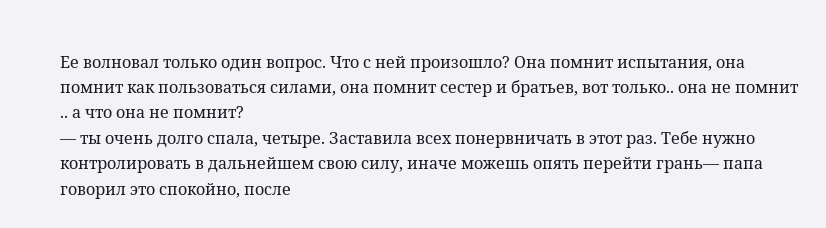Ее волновал только один вопрос. Что с ней произошло? Она помнит испытания, она помнит как пользоваться силами, она помнит сестер и братьев, вот только.. она не помнит .. а что она не помнит?
— ты очень долго спала, четыре. Заставила всех понервничать в этот раз. Тебе нужно контролировать в дальнейшем свою силу, иначе можешь опять перейти грань— папа говорил это спокойно, после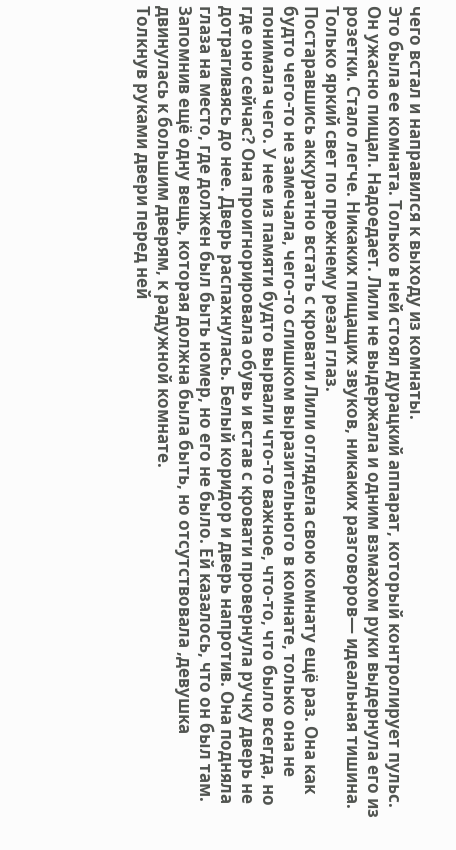чего встал и направился к выходу из комнаты.
Это была ее комната. Только в ней стоял дурацкий аппарат, который контролирует пульс. Он ужасно пищал. Надоедает. Лили не выдержала и одним взмахом руки выдернула его из розетки. Стало легче. Никаких пищащих звуков, никаких разговоров— идеальная тишина. Только яркий свет по прежнему резал глаз.
Постаравшись аккуратно встать с кровати Лили оглядела свою комнату ещё раз. Она как будто чего-то не замечала, чего-то слишком выразительного в комнате, только она не понимала чего. У нее из памяти будто вырвали что-то важное, что-то, что было всегда, но где оно сейчас? Она проигнорировала обувь и встав с кровати провернула ручку дверь не дотрагиваясь до нее. Дверь распахнулась. Белый коридор и дверь напротив. Она подняла глаза на место, где должен был быть номер, но его не было. Ей казалось, что он был там. Запомнив ещё одну вещь, которая должна была быть, но отсутствовала ,девушка двинулась к большим дверям, к радужной комнате.
Толкнув руками двери перед ней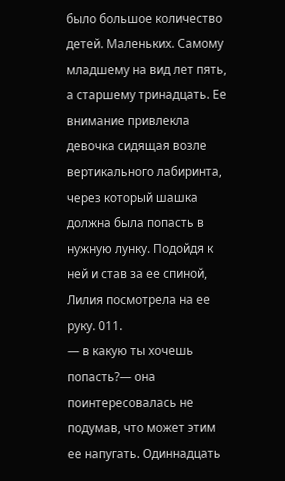было большое количество детей. Маленьких. Самому младшему на вид лет пять, а старшему тринадцать. Ее внимание привлекла девочка сидящая возле вертикального лабиринта, через который шашка должна была попасть в нужную лунку. Подойдя к ней и став за ее спиной, Лилия посмотрела на ее руку. 011.
— в какую ты хочешь попасть?— она поинтересовалась не подумав, что может этим ее напугать. Одиннадцать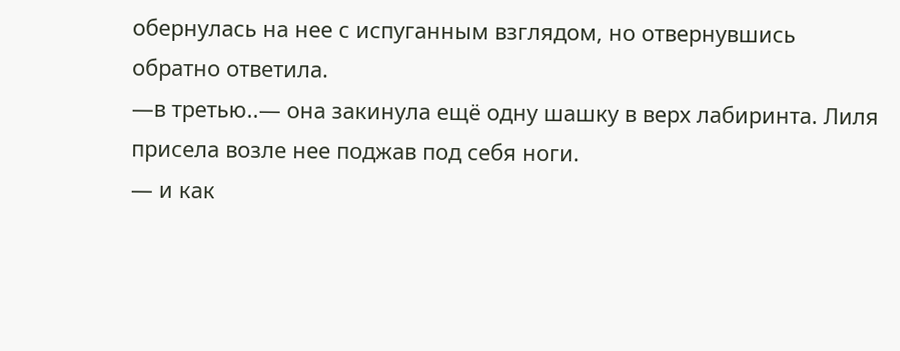обернулась на нее с испуганным взглядом, но отвернувшись обратно ответила.
—в третью..— она закинула ещё одну шашку в верх лабиринта. Лиля присела возле нее поджав под себя ноги.
— и как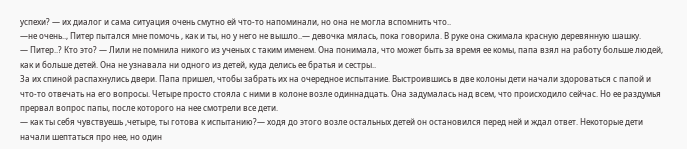успехи? — их диалог и сама ситуация очень смутно ей что-то напоминали, но она не могла вспомнить что..
—не очень.., Питер пытался мне помочь , как и ты, но у него не вышло..— девочка мялась, пока говорила. В руке она сжимала красную деревянную шашку.
— Питер..? Кто это? — Лили не помнила никого из ученых с таким именем. Она понимала, что может быть за время ее комы, папа взял на работу больше людей, как и больше детей. Она не узнавала ни одного из детей, куда делись ее братья и сестры..
За их спиной распахнулись двери. Папа пришел, чтобы забрать их на очередное испытание. Выстроившись в две колоны дети начали здороваться с папой и что-то отвечать на его вопросы. Четыре просто стояла с ними в колоне возле одиннадцать. Она задумалась над всем, что происходило сейчас. Но ее раздумья прервал вопрос папы, после которого на нее смотрели все дети.
— как ты себя чувствуешь ,четыре, ты готова к испытанию?— ходя до этого возле остальных детей он остановился перед ней и ждал ответ. Некоторые дети начали шептаться про нее, но один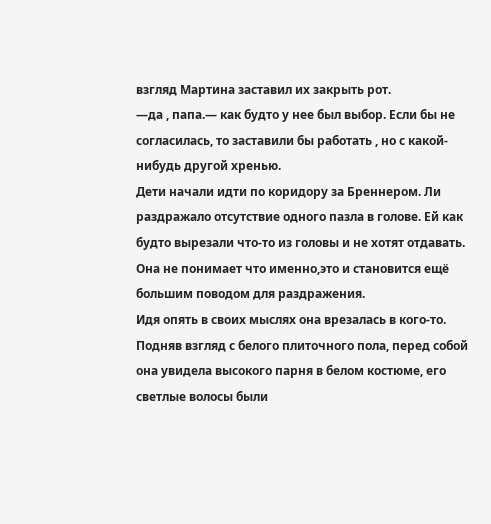взгляд Мартина заставил их закрыть рот.
—да , папа.— как будто у нее был выбор. Если бы не согласилась, то заставили бы работать , но с какой-нибудь другой хренью.
Дети начали идти по коридору за Бреннером. Ли раздражало отсутствие одного пазла в голове. Ей как будто вырезали что-то из головы и не хотят отдавать. Она не понимает что именно,это и становится ещё большим поводом для раздражения.
Идя опять в своих мыслях она врезалась в кого-то.
Подняв взгляд с белого плиточного пола, перед собой она увидела высокого парня в белом костюме, его светлые волосы были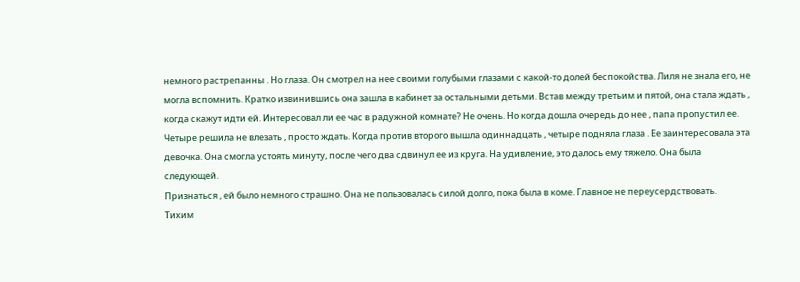немного растрепанны . Но глаза. Он смотрел на нее своими голубыми глазами с какой-то долей беспокойства. Лиля не знала его, не могла вспомнить. Кратко извинившись она зашла в кабинет за остальными детьми. Встав между третьим и пятой, она стала ждать , когда скажут идти ей. Интересовал ли ее час в радужной комнате? Не очень. Но когда дошла очередь до нее , папа пропустил ее. Четыре решила не влезать , просто ждать. Когда против второго вышла одиннадцать , четыре подняла глаза . Ее заинтересовала эта девочка. Она смогла устоять минуту, после чего два сдвинул ее из круга. На удивление, это далось ему тяжело. Она была следующей.
Признаться , ей было немного страшно. Она не пользовалась силой долго, пока была в коме. Главное не переусердствовать.
Тихим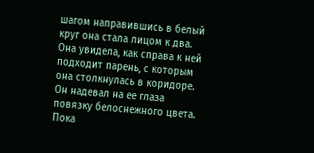шагом направившись в белый круг она стала лицом к два. Она увидела, как справа к ней подходит парень, с которым она столкнулась в коридоре. Он надевал на ее глаза повязку белоснежного цвета. Пока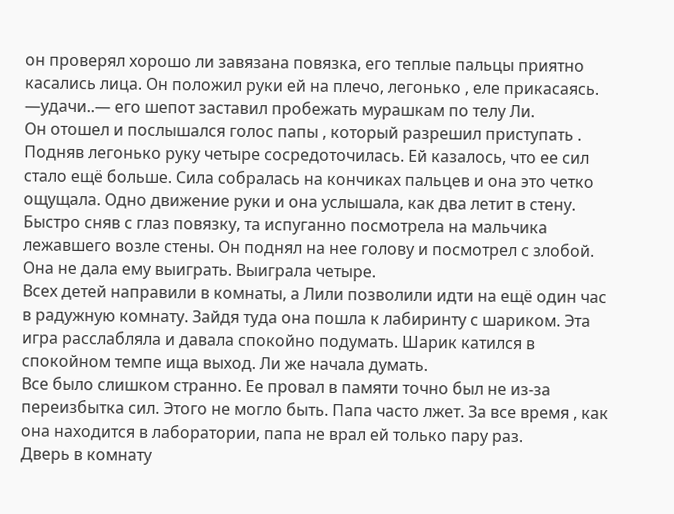он проверял хорошо ли завязана повязка, его теплые пальцы приятно касались лица. Он положил руки ей на плечо, легонько , еле прикасаясь.
—удачи..— его шепот заставил пробежать мурашкам по телу Ли.
Он отошел и послышался голос папы , который разрешил приступать .
Подняв легонько руку четыре сосредоточилась. Ей казалось, что ее сил стало ещё больше. Сила собралась на кончиках пальцев и она это четко ощущала. Одно движение руки и она услышала, как два летит в стену. Быстро сняв с глаз повязку, та испуганно посмотрела на мальчика лежавшего возле стены. Он поднял на нее голову и посмотрел с злобой. Она не дала ему выиграть. Выиграла четыре.
Всех детей направили в комнаты, а Лили позволили идти на ещё один час в радужную комнату. Зайдя туда она пошла к лабиринту с шариком. Эта игра расслабляла и давала спокойно подумать. Шарик катился в спокойном темпе ища выход. Ли же начала думать.
Все было слишком странно. Ее провал в памяти точно был не из-за переизбытка сил. Этого не могло быть. Папа часто лжет. За все время , как она находится в лаборатории, папа не врал ей только пару раз.
Дверь в комнату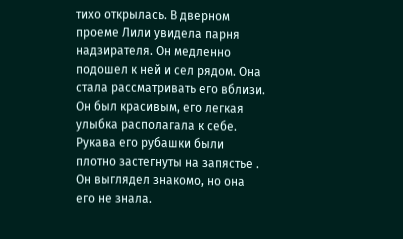тихо открылась. В дверном проеме Лили увидела парня надзирателя. Он медленно подошел к ней и сел рядом. Она стала рассматривать его вблизи. Он был красивым, его легкая улыбка располагала к себе. Рукава его рубашки были плотно застегнуты на запястье . Он выглядел знакомо, но она его не знала.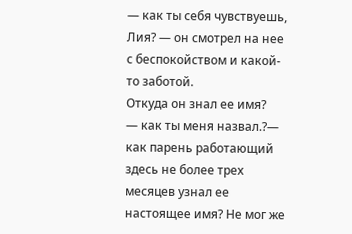— как ты себя чувствуешь, Лия? — он смотрел на нее с беспокойством и какой-то заботой.
Откуда он знал ее имя?
— как ты меня назвал.?— как парень работающий здесь не более трех месяцев узнал ее настоящее имя? Не мог же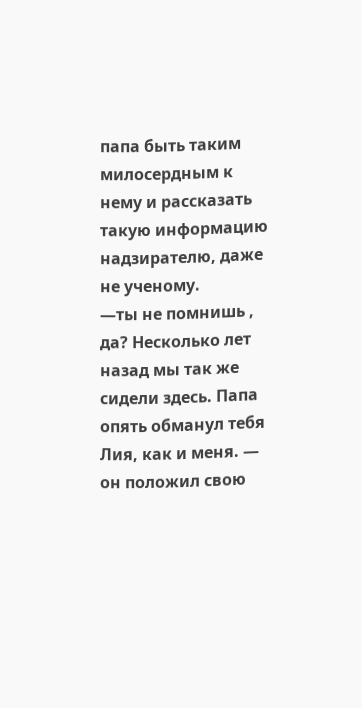папа быть таким милосердным к нему и рассказать такую информацию надзирателю, даже не ученому.
—ты не помнишь , да? Несколько лет назад мы так же сидели здесь. Папа опять обманул тебя Лия, как и меня. — он положил свою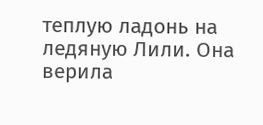теплую ладонь на ледяную Лили. Она верила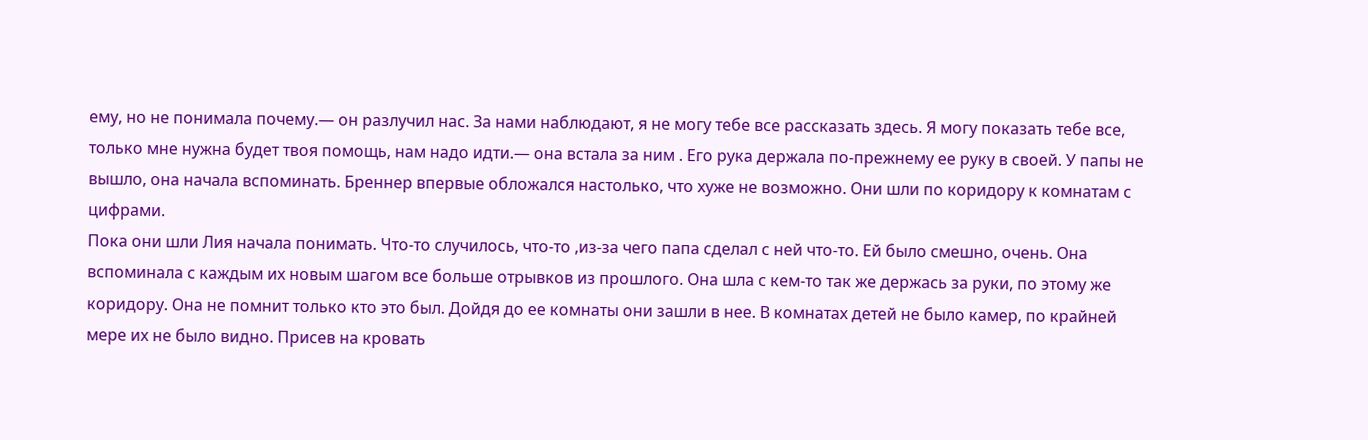ему, но не понимала почему.— он разлучил нас. За нами наблюдают, я не могу тебе все рассказать здесь. Я могу показать тебе все, только мне нужна будет твоя помощь, нам надо идти.— она встала за ним . Его рука держала по-прежнему ее руку в своей. У папы не вышло, она начала вспоминать. Бреннер впервые обложался настолько, что хуже не возможно. Они шли по коридору к комнатам с цифрами.
Пока они шли Лия начала понимать. Что-то случилось, что-то ,из-за чего папа сделал с ней что-то. Ей было смешно, очень. Она вспоминала с каждым их новым шагом все больше отрывков из прошлого. Она шла с кем-то так же держась за руки, по этому же коридору. Она не помнит только кто это был. Дойдя до ее комнаты они зашли в нее. В комнатах детей не было камер, по крайней мере их не было видно. Присев на кровать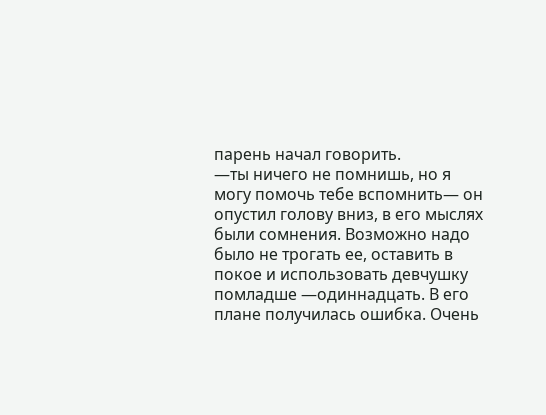парень начал говорить.
—ты ничего не помнишь, но я могу помочь тебе вспомнить— он опустил голову вниз, в его мыслях были сомнения. Возможно надо было не трогать ее, оставить в покое и использовать девчушку помладше —одиннадцать. В его плане получилась ошибка. Очень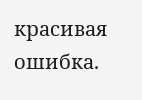красивая ошибка.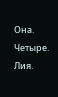Она.
Четыре.
Лия.